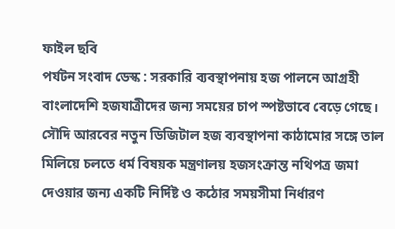ফাইল ছবি
পর্যটন সংবাদ ডেস্ক : সরকারি ব্যবস্থাপনায় হজ পালনে আগ্রহী বাংলাদেশি হজযাত্রীদের জন্য সময়ের চাপ স্পষ্টভাবে বেড়ে গেছে। সৌদি আরবের নতুন ডিজিটাল হজ ব্যবস্থাপনা কাঠামোর সঙ্গে তাল মিলিয়ে চলতে ধর্ম বিষয়ক মন্ত্রণালয় হজসংক্রান্ত নথিপত্র জমা দেওয়ার জন্য একটি নির্দিষ্ট ও কঠোর সময়সীমা নির্ধারণ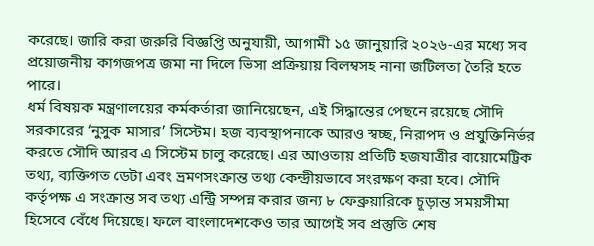করেছে। জারি করা জরুরি বিজ্ঞপ্তি অনুযায়ী, আগামী ১৫ জানুয়ারি ২০২৬-এর মধ্যে সব প্রয়োজনীয় কাগজপত্র জমা না দিলে ভিসা প্রক্রিয়ায় বিলম্বসহ নানা জটিলতা তৈরি হতে পারে।
ধর্ম বিষয়ক মন্ত্রণালয়ের কর্মকর্তারা জানিয়েছেন, এই সিদ্ধান্তের পেছনে রয়েছে সৌদি সরকারের ‘নুসুক মাসার’ সিস্টেম। হজ ব্যবস্থাপনাকে আরও স্বচ্ছ, নিরাপদ ও প্রযুক্তিনির্ভর করতে সৌদি আরব এ সিস্টেম চালু করেছে। এর আওতায় প্রতিটি হজযাত্রীর বায়োমেট্রিক তথ্য, ব্যক্তিগত ডেটা এবং ভ্রমণসংক্রান্ত তথ্য কেন্দ্রীয়ভাবে সংরক্ষণ করা হবে। সৌদি কর্তৃপক্ষ এ সংক্রান্ত সব তথ্য এন্ট্রি সম্পন্ন করার জন্য ৮ ফেব্রুয়ারিকে চূড়ান্ত সময়সীমা হিসেবে বেঁধে দিয়েছে। ফলে বাংলাদেশকেও তার আগেই সব প্রস্তুতি শেষ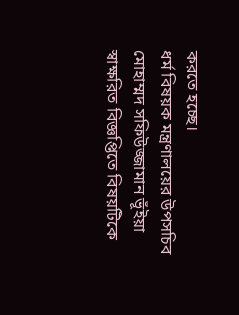করতে হচ্ছে।
ধর্ম বিষয়ক মন্ত্রণালয়ের উপসচিব মোহাম্মদ সফিউজ্জামান ভূঁইয়া স্বাক্ষরিত বিজ্ঞপ্তিতে বিষয়টিকে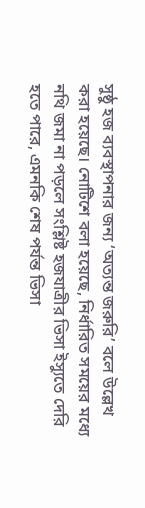সুষ্ঠু হজ ব্যবস্থাপনার জন্য ‘অত্যন্ত জরুরি’ বলে উল্লেখ করা হয়েছে। নোটিশে বলা হয়েছে, নির্ধারিত সময়ের মধ্যে নথি জমা না পড়লে সংশ্লিষ্ট হজযাত্রীর ভিসা ইস্যুতে দেরি হতে পারে, এমনকি শেষ পর্যন্ত ভিসা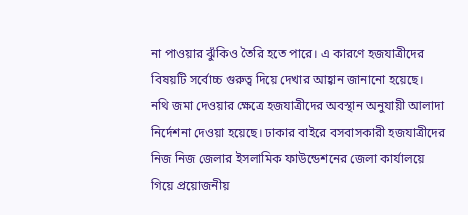না পাওয়ার ঝুঁকিও তৈরি হতে পারে। এ কারণে হজযাত্রীদের বিষয়টি সর্বোচ্চ গুরুত্ব দিয়ে দেখার আহ্বান জানানো হয়েছে।
নথি জমা দেওয়ার ক্ষেত্রে হজযাত্রীদের অবস্থান অনুযায়ী আলাদা নির্দেশনা দেওয়া হয়েছে। ঢাকার বাইরে বসবাসকারী হজযাত্রীদের নিজ নিজ জেলার ইসলামিক ফাউন্ডেশনের জেলা কার্যালয়ে গিয়ে প্রয়োজনীয়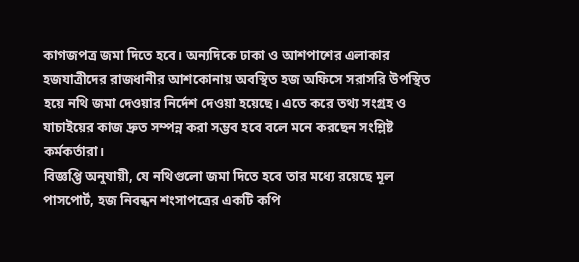কাগজপত্র জমা দিতে হবে। অন্যদিকে ঢাকা ও আশপাশের এলাকার হজযাত্রীদের রাজধানীর আশকোনায় অবস্থিত হজ অফিসে সরাসরি উপস্থিত হয়ে নথি জমা দেওয়ার নির্দেশ দেওয়া হয়েছে। এতে করে তথ্য সংগ্রহ ও যাচাইয়ের কাজ দ্রুত সম্পন্ন করা সম্ভব হবে বলে মনে করছেন সংশ্লিষ্ট কর্মকর্তারা।
বিজ্ঞপ্তি অনুযায়ী, যে নথিগুলো জমা দিতে হবে তার মধ্যে রয়েছে মূল পাসপোর্ট, হজ নিবন্ধন শংসাপত্রের একটি কপি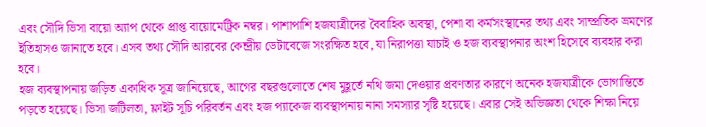এবং সৌদি ভিসা বায়ো অ্যাপ থেকে প্রাপ্ত বায়োমেট্রিক নম্বর। পাশাপাশি হজযাত্রীদের বৈবাহিক অবস্থা, পেশা বা কর্মসংস্থানের তথ্য এবং সাম্প্রতিক ভ্রমণের ইতিহাসও জানাতে হবে। এসব তথ্য সৌদি আরবের কেন্দ্রীয় ডেটাবেজে সংরক্ষিত হবে, যা নিরাপত্তা যাচাই ও হজ ব্যবস্থাপনার অংশ হিসেবে ব্যবহার করা হবে।
হজ ব্যবস্থাপনায় জড়িত একাধিক সূত্র জানিয়েছে, আগের বছরগুলোতে শেষ মুহূর্তে নথি জমা দেওয়ার প্রবণতার কারণে অনেক হজযাত্রীকে ভোগান্তিতে পড়তে হয়েছে। ভিসা জটিলতা, ফ্লাইট সূচি পরিবর্তন এবং হজ প্যাকেজ ব্যবস্থাপনায় নানা সমস্যার সৃষ্টি হয়েছে। এবার সেই অভিজ্ঞতা থেকে শিক্ষা নিয়ে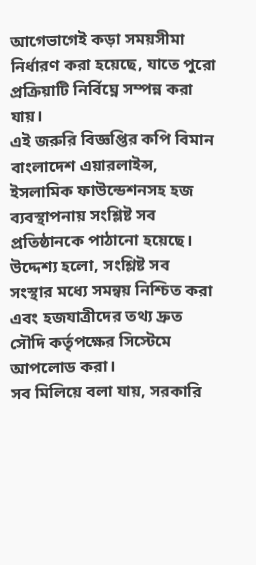আগেভাগেই কড়া সময়সীমা নির্ধারণ করা হয়েছে, যাতে পুরো প্রক্রিয়াটি নির্বিঘ্নে সম্পন্ন করা যায়।
এই জরুরি বিজ্ঞপ্তির কপি বিমান বাংলাদেশ এয়ারলাইন্স, ইসলামিক ফাউন্ডেশনসহ হজ ব্যবস্থাপনায় সংশ্লিষ্ট সব প্রতিষ্ঠানকে পাঠানো হয়েছে। উদ্দেশ্য হলো, সংশ্লিষ্ট সব সংস্থার মধ্যে সমন্বয় নিশ্চিত করা এবং হজযাত্রীদের তথ্য দ্রুত সৌদি কর্তৃপক্ষের সিস্টেমে আপলোড করা।
সব মিলিয়ে বলা যায়, সরকারি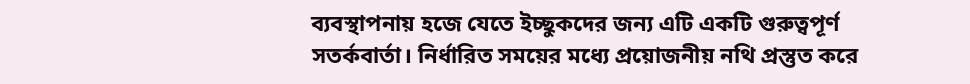ব্যবস্থাপনায় হজে যেতে ইচ্ছুকদের জন্য এটি একটি গুরুত্বপূর্ণ সতর্কবার্তা। নির্ধারিত সময়ের মধ্যে প্রয়োজনীয় নথি প্রস্তুত করে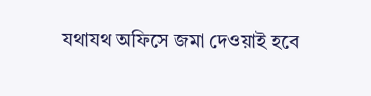যথাযথ অফিসে জমা দেওয়াই হবে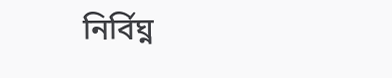নির্বিঘ্ন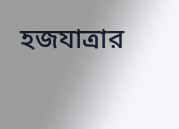হজযাত্রার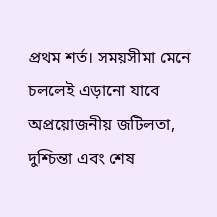প্রথম শর্ত। সময়সীমা মেনে চললেই এড়ানো যাবে অপ্রয়োজনীয় জটিলতা, দুশ্চিন্তা এবং শেষ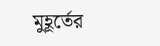মুহূর্তের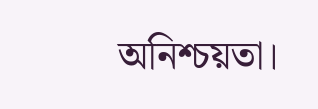অনিশ্চয়তা।